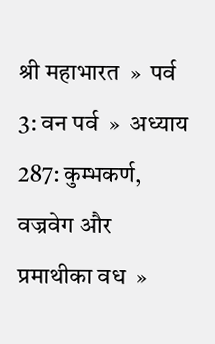श्री महाभारत  »  पर्व 3: वन पर्व  »  अध्याय 287: कुम्भकर्ण, वज्रवेग और प्रमाथीका वध  »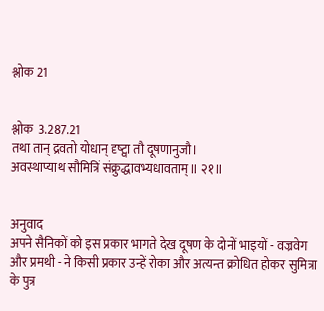श्लोक 21


श्लोक  3.287.21
तथा तान् द्रवतो योधान् दृष्ट्वा तौ दूषणानुजौ।
अवस्थाप्याथ सौमित्रिं संक्रुद्धावभ्यधावताम्॥ २१॥


अनुवाद
अपने सैनिकों को इस प्रकार भागते देख दूषण के दोनों भाइयों - वज्रवेग और प्रमथी - ने किसी प्रकार उन्हें रोका और अत्यन्त क्रोधित होकर सुमित्रा के पुत्र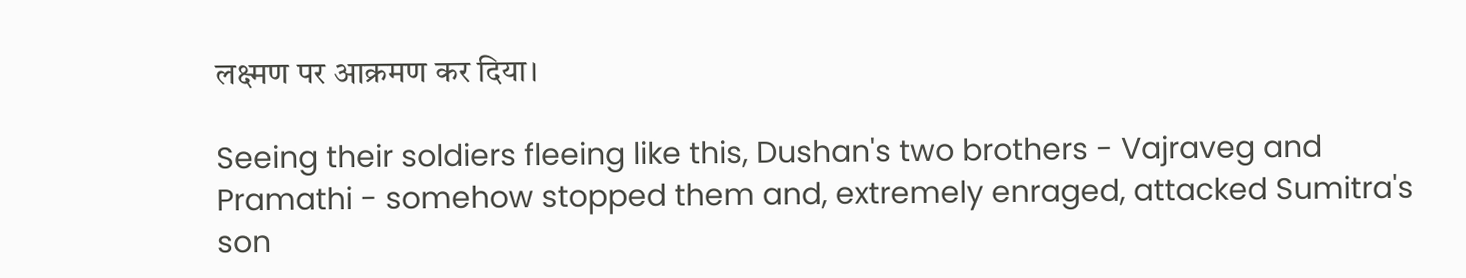लक्ष्मण पर आक्रमण कर दिया।

Seeing their soldiers fleeing like this, Dushan's two brothers - Vajraveg and Pramathi - somehow stopped them and, extremely enraged, attacked Sumitra's son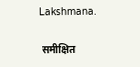Lakshmana.

 समीक्षित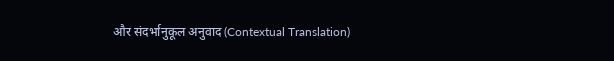और संदर्भानुकूल अनुवाद (Contextual Translation)